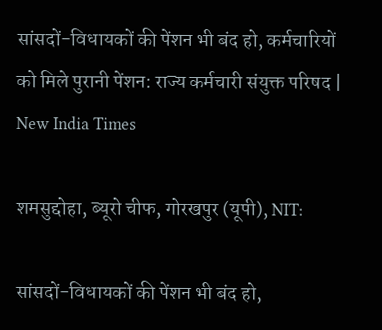सांसदों-विधायकों की पेंशन भी बंद हो, कर्मचारियों को मिले पुरानी पेंशन: राज्य कर्मचारी संयुक्त परिषद | New India Times

शमसुद्दोहा, ब्यूरो चीफ, गोरखपुर (यूपी), NIT:

सांसदों-विधायकों की पेंशन भी बंद हो,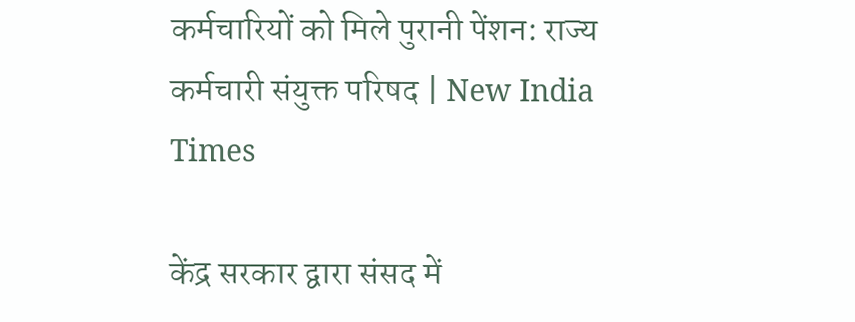कर्मचारियों को मिले पुरानी पेंशन: राज्य कर्मचारी संयुक्त परिषद | New India Times

केंद्र सरकार द्वारा संसद में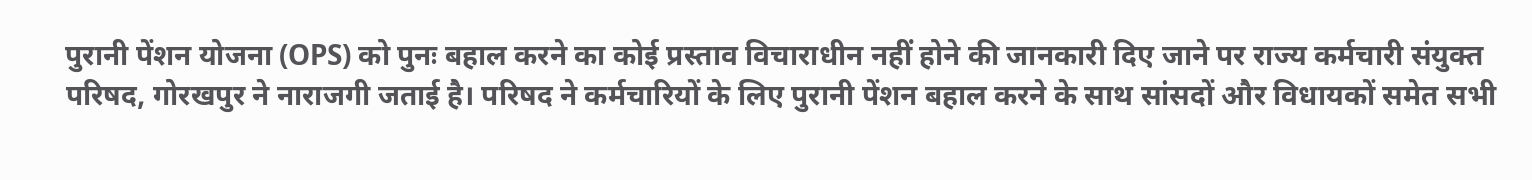पुरानी पेंशन योजना (OPS) को पुनः बहाल करने का कोई प्रस्ताव विचाराधीन नहीं होने की जानकारी दिए जाने पर राज्य कर्मचारी संयुक्त परिषद, गोरखपुर ने नाराजगी जताई है। परिषद ने कर्मचारियों के लिए पुरानी पेंशन बहाल करने के साथ सांसदों और विधायकों समेत सभी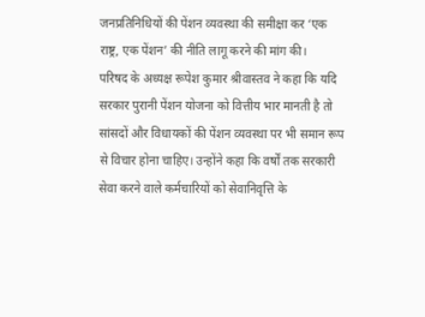जनप्रतिनिधियों की पेंशन व्यवस्था की समीक्षा कर ‘एक राष्ट्र, एक पेंशन’ की नीति लागू करने की मांग की।
परिषद के अध्यक्ष रूपेश कुमार श्रीवास्तव ने कहा कि यदि सरकार पुरानी पेंशन योजना को वित्तीय भार मानती है तो सांसदों और विधायकों की पेंशन व्यवस्था पर भी समान रूप से विचार होना चाहिए। उन्होंने कहा कि वर्षों तक सरकारी सेवा करने वाले कर्मचारियों को सेवानिवृत्ति के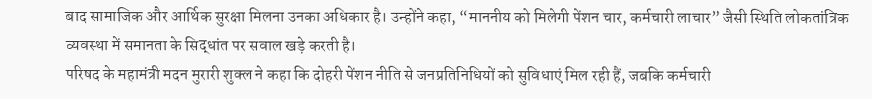बाद सामाजिक और आर्थिक सुरक्षा मिलना उनका अधिकार है। उन्होंने कहा, “माननीय को मिलेगी पेंशन चार, कर्मचारी लाचार” जैसी स्थिति लोकतांत्रिक व्यवस्था में समानता के सिद्धांत पर सवाल खड़े करती है।
परिषद के महामंत्री मदन मुरारी शुक्ल ने कहा कि दोहरी पेंशन नीति से जनप्रतिनिधियों को सुविधाएं मिल रही हैं, जबकि कर्मचारी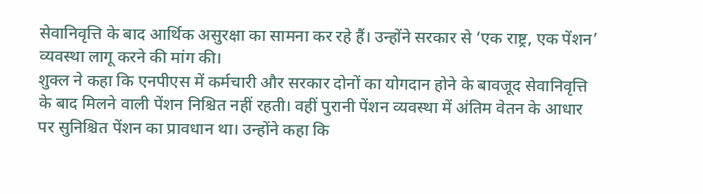सेवानिवृत्ति के बाद आर्थिक असुरक्षा का सामना कर रहे हैं। उन्होंने सरकार से ‘एक राष्ट्र, एक पेंशन’ व्यवस्था लागू करने की मांग की।
शुक्ल ने कहा कि एनपीएस में कर्मचारी और सरकार दोनों का योगदान होने के बावजूद सेवानिवृत्ति के बाद मिलने वाली पेंशन निश्चित नहीं रहती। वहीं पुरानी पेंशन व्यवस्था में अंतिम वेतन के आधार पर सुनिश्चित पेंशन का प्रावधान था। उन्होंने कहा कि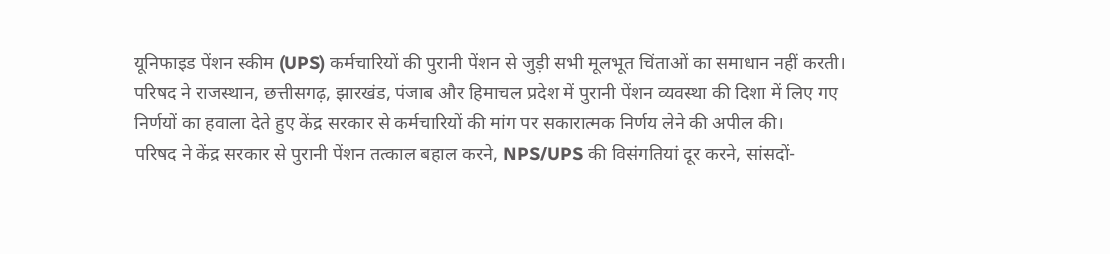यूनिफाइड पेंशन स्कीम (UPS) कर्मचारियों की पुरानी पेंशन से जुड़ी सभी मूलभूत चिंताओं का समाधान नहीं करती।
परिषद ने राजस्थान, छत्तीसगढ़, झारखंड, पंजाब और हिमाचल प्रदेश में पुरानी पेंशन व्यवस्था की दिशा में लिए गए निर्णयों का हवाला देते हुए केंद्र सरकार से कर्मचारियों की मांग पर सकारात्मक निर्णय लेने की अपील की।
परिषद ने केंद्र सरकार से पुरानी पेंशन तत्काल बहाल करने, NPS/UPS की विसंगतियां दूर करने, सांसदों-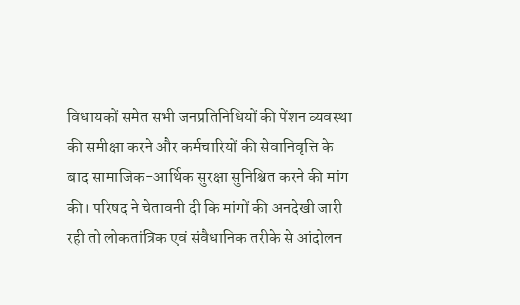विधायकों समेत सभी जनप्रतिनिधियों की पेंशन व्यवस्था की समीक्षा करने और कर्मचारियों की सेवानिवृत्ति के बाद सामाजिक-आर्थिक सुरक्षा सुनिश्चित करने की मांग की। परिषद ने चेतावनी दी कि मांगों की अनदेखी जारी रही तो लोकतांत्रिक एवं संवैधानिक तरीके से आंदोलन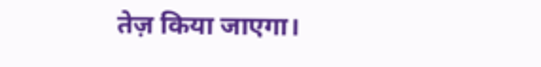तेज़ किया जाएगा।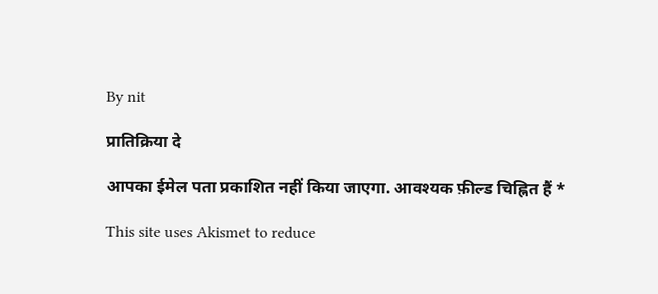By nit

प्रातिक्रिया दे

आपका ईमेल पता प्रकाशित नहीं किया जाएगा. आवश्यक फ़ील्ड चिह्नित हैं *

This site uses Akismet to reduce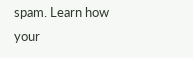spam. Learn how your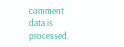comment data is processed.